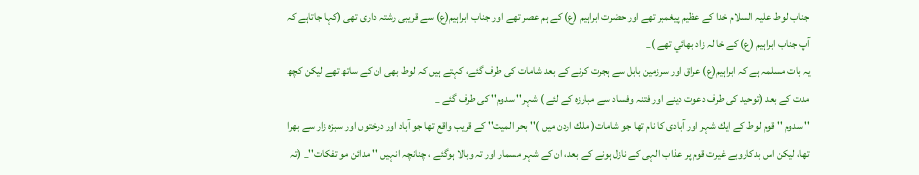جناب لوط عليہ السلام خدا كے عظيم پيغمبر تھے اور حضرت ابراہيم (ع) كے ہم عصر تھے اور جناب ابراہيم(ع) سے قريبى رشتہ دارى تھى (كہا جاتاہے كہ آپ جناب ابراہيم (ع) كے خا لہ زاد بھائي تھے )_
يہ بات مسلمہ ہے كہ ابراہيم(ع) عراق اور سرزمين بابل سے ہجرت كرنے كے بعد شامات كى طرف گئے، كہتے ہيں كہ لوط بھى ان كے ساتھ تھے ليكن كچھ مدت كے بعد (توحيد كى طرف دعوت دينے اور فتنہ وفساد سے مبارزہ كے لئے ) شہر'' سدوم'' كى طرف گئے _
'' سدوم '' قوم لوط كے ايك شہر اور آبادى كا نام تھا جو شامات( ملك اردن ميں )'' بحر الميت'' كے قريب واقع تھا جو آباد اور درختوں اور سبزہ زار سے بھرا تھا، ليكن اس بدكاروبے غيرت قوم پر عذاب الہى كے نازل ہونے كے بعد، ان كے شہر مسمار اور تہ وبالا ہوگئے ، چنانچہ انہيں '' مدائن مو تفكات''_ (تہ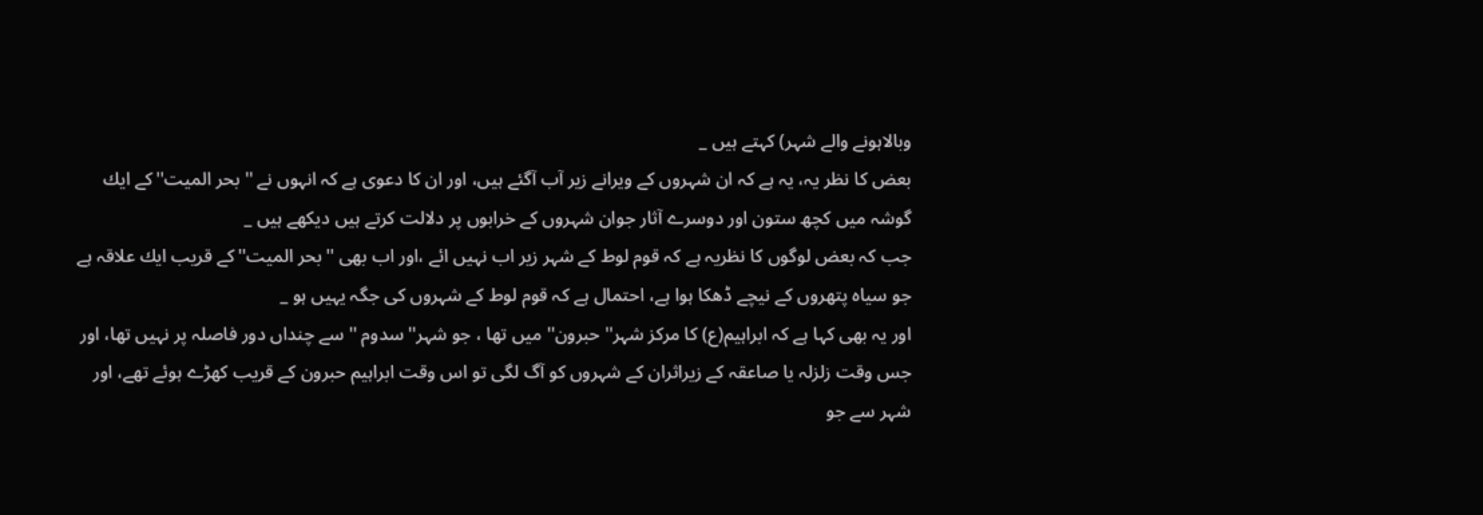وبالاہونے والے شہر) كہتے ہيں _
بعض كا نظر يہ، يہ ہے كہ ان شہروں كے ويرانے زير آب آگئے ہيں، اور ان كا دعوى ہے كہ انہوں نے '' بحر الميت''كے ايك گوشہ ميں كچھ ستون اور دوسرے آثار جوان شہروں كے خرابوں پر دلالت كرتے ہيں ديكھے ہيں _
جب كہ بعض لوگوں كا نظريہ ہے كہ قوم لوط كے شہر زير اب نہيں ائے ،اور اب بھى ''بحر الميت''كے قريب ايك علاقہ ہے جو سياہ پتھروں كے نيچے ڈھكا ہوا ہے، احتمال ہے كہ قوم لوط كے شہروں كى جگہ يہيں ہو _
اور يہ بھى كہا ہے كہ ابراہيم(ع) كا مركز شہر'' حبرون'' ميں تھا ، جو شہر'' سدوم '' سے چنداں دور فاصلہ پر نہيں تھا، اور جس وقت زلزلہ يا صاعقہ كے زيراثران كے شہروں كو آگ لگى تو اس وقت ابراہيم حبرون كے قريب كھڑے ہوئے تھے، اور شہر سے جو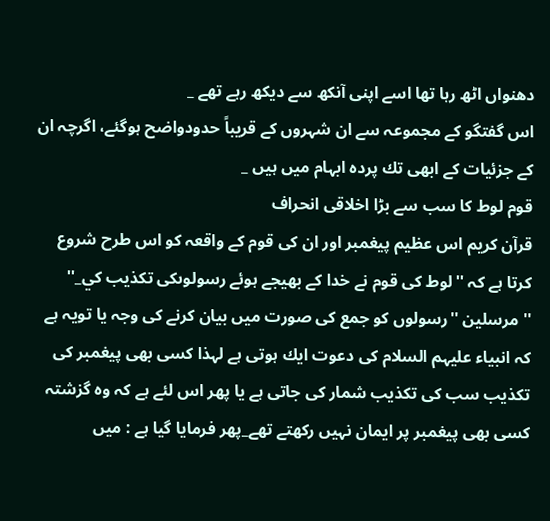دھنواں اٹھ رہا تھا اسے اپنى آنكھ سے ديكھ رہے تھے _
اس گفتگو كے مجموعہ سے ان شہروں كے قريباً حدودواضح ہوگئے، اگرچہ ان كے جزئيات كے ابھى تك پردہ ابہام ميں ہيں _
قوم لوط كا سب سے بڑا اخلاقى انحراف
قرآن كريم اس عظيم پيغمبر اور ان كى قوم كے واقعہ كو اس طرح شروع كرتا ہے كہ ''لوط كى قوم نے خدا كے بھيجے ہوئے رسولوںكى تكذيب كي_''
'' مرسلين ''رسولوں كو جمع كى صورت ميں بيان كرنے كى وجہ يا تويہ ہے كہ انبياء عليہم السلام كى دعوت ايك ہوتى ہے لہذا كسى بھى پيغمبر كى تكذيب سب كى تكذيب شمار كى جاتى ہے يا پھر اس لئے ہے كہ وہ گزشتہ كسى بھى پيغمبر پر ايمان نہيں ركھتے تھے_پھر فرمايا گيا ہے : ميں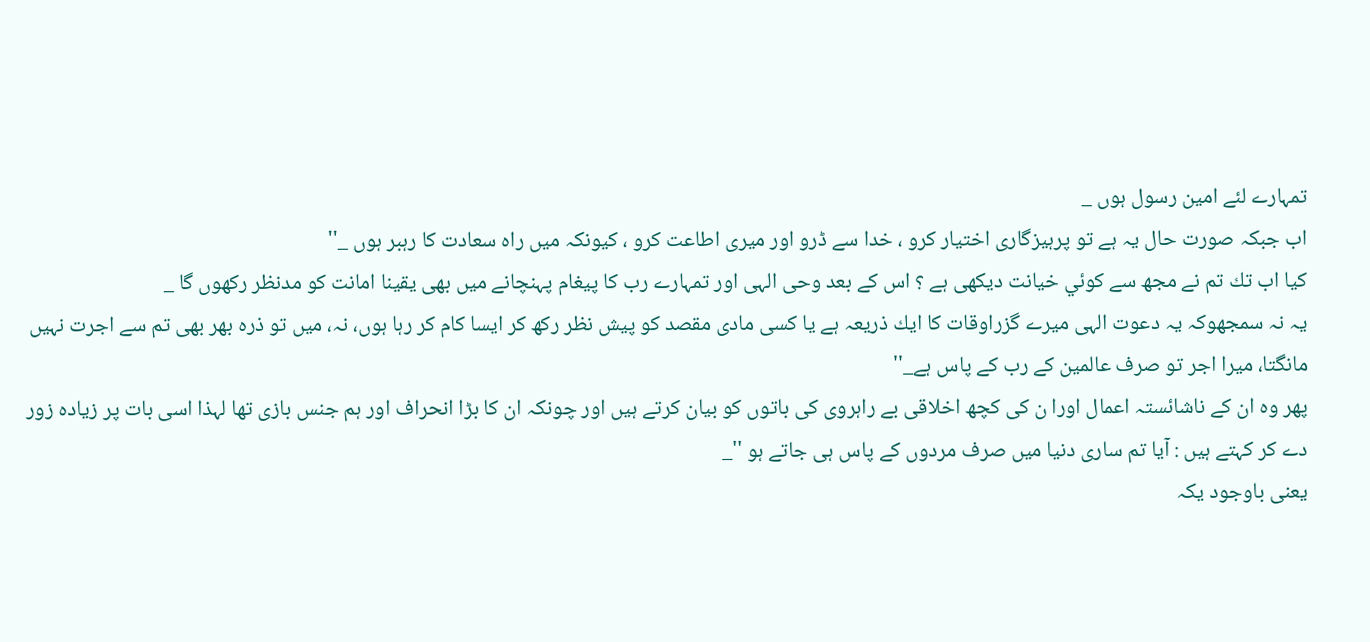تمہارے لئے امين رسول ہوں _
اب جبكہ صورت حال يہ ہے تو پرہيزگارى اختيار كرو ، خدا سے ڈرو اور ميرى اطاعت كرو ، كيونكہ ميں راہ سعادت كا رہبر ہوں _''
كيا اب تك تم نے مجھ سے كوئي خيانت ديكھى ہے ؟ اس كے بعد وحى الہى اور تمہارے رب كا پيغام پہنچانے ميں بھى يقينا امانت كو مدنظر ركھوں گا _
يہ نہ سمجھوكہ يہ دعوت الہى ميرے گزراوقات كا ايك ذريعہ ہے يا كسى مادى مقصد كو پيش نظر ركھ كر ايسا كام كر رہا ہوں، نہ، ميں تو ذرہ بھر بھى تم سے اجرت نہيں مانگتا، ميرا اجر تو صرف عالمين كے رب كے پاس ہے_''
پھر وہ ان كے ناشائستہ اعمال اورا ن كى كچھ اخلاقى بے راہروى كى باتوں كو بيان كرتے ہيں اور چونكہ ان كا بڑا انحراف اور ہم جنس بازى تھا لہذا اسى بات پر زيادہ زور دے كر كہتے ہيں : آيا تم سارى دنيا ميں صرف مردوں كے پاس ہى جاتے ہو ''_
يعنى باوجود يكہ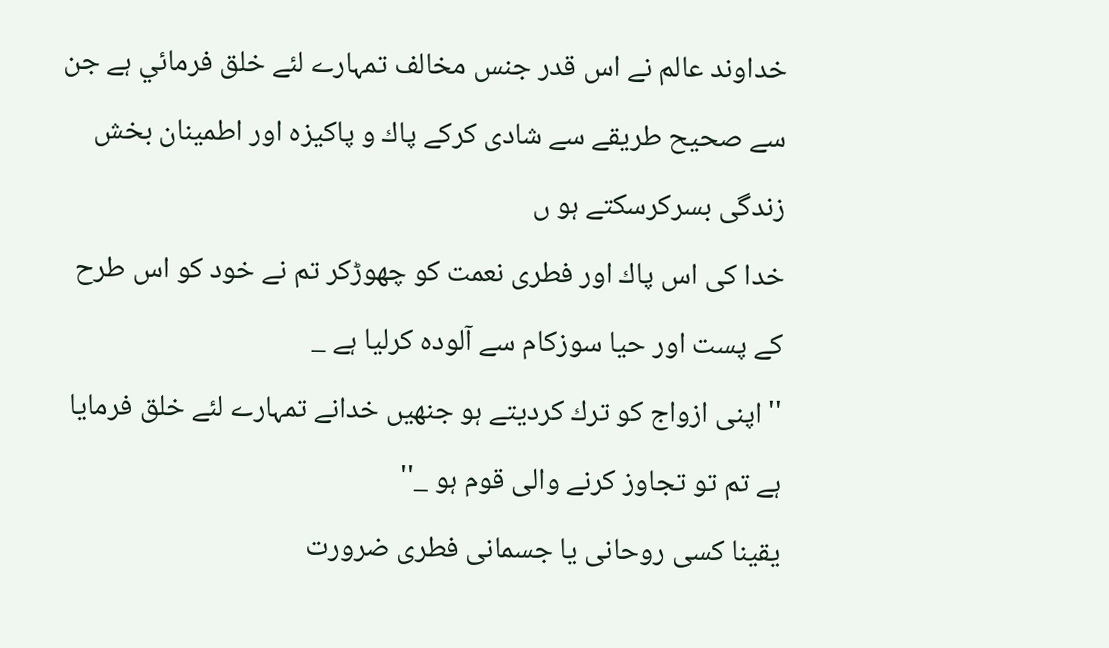خداوند عالم نے اس قدر جنس مخالف تمہارے لئے خلق فرمائي ہے جن سے صحيح طريقے سے شادى كركے پاك و پاكيزہ اور اطمينان بخش زندگى بسركرسكتے ہو ں
خدا كى اس پاك اور فطرى نعمت كو چھوڑكر تم نے خود كو اس طرح كے پست اور حيا سوزكام سے آلودہ كرليا ہے _
''اپنى ازواج كو ترك كرديتے ہو جنھيں خدانے تمہارے لئے خلق فرمايا ہے تم تو تجاوز كرنے والى قوم ہو _''
يقينا كسى روحانى يا جسمانى فطرى ضرورت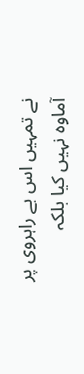نے تمہيں اس بے راہروى پر آماوہ نہيں كيا بلكہ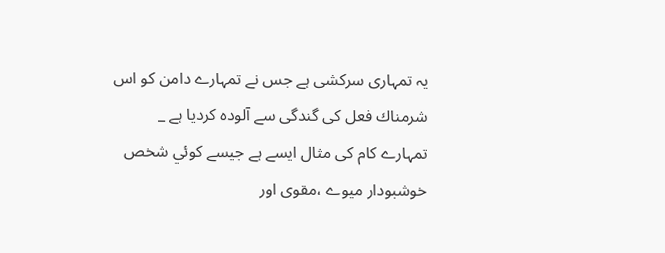يہ تمہارى سركشى ہے جس نے تمہارے دامن كو اس شرمناك فعل كى گندگى سے آلودہ كرديا ہے _
تمہارے كام كى مثال ايسے ہے جيسے كوئي شخص خوشبودار ميوے ،مقوى اور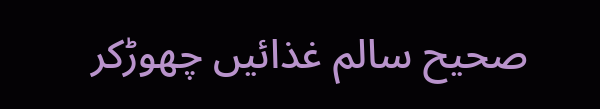صحيح سالم غذائيں چھوڑكر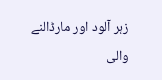زہر آلود اور مارڈالنے والى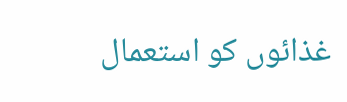غذائوں كو استعمال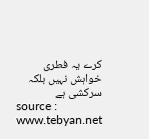كرے يہ فطرى خواہش نہيں بلكہ سركشى ہے
source : www.tebyan.net